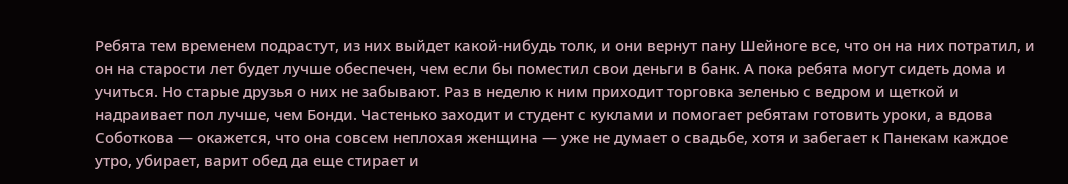Ребята тем временем подрастут, из них выйдет какой-нибудь толк, и они вернут пану Шейноге все, что он на них потратил, и он на старости лет будет лучше обеспечен, чем если бы поместил свои деньги в банк. А пока ребята могут сидеть дома и учиться. Но старые друзья о них не забывают. Раз в неделю к ним приходит торговка зеленью с ведром и щеткой и надраивает пол лучше, чем Бонди. Частенько заходит и студент с куклами и помогает ребятам готовить уроки, а вдова Соботкова — окажется, что она совсем неплохая женщина — уже не думает о свадьбе, хотя и забегает к Панекам каждое утро, убирает, варит обед да еще стирает и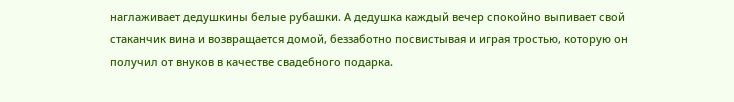наглаживает дедушкины белые рубашки. А дедушка каждый вечер спокойно выпивает свой стаканчик вина и возвращается домой, беззаботно посвистывая и играя тростью, которую он получил от внуков в качестве свадебного подарка.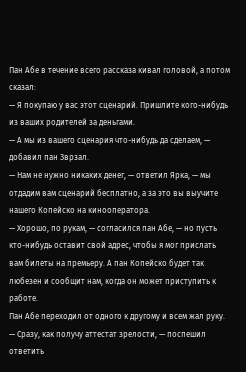Пан Абе в течение всего рассказа кивал головой, а потом сказал:
— Я покупаю у вас этот сценарий. Пришлите кого-нибудь из ваших родителей за деньгами.
— А мы из вашего сценария что-нибудь да сделаем, — добавил пан Зврзал.
— Нам не нужно никаких денег, — ответил Ярка, — мы отдадим вам сценарий бесплатно, а за это вы выучите нашего Копейско на кинооператора.
— Хорошо, по рукам, — согласился пан Абе, — но пусть кто-нибудь оставит свой адрес, чтобы я мог прислать вам билеты на премьеру. А пан Копейско будет так любезен и сообщит нам, когда он может приступить к работе.
Пан Абе переходил от одного к другому и всем жал руку.
— Сразу, как получу аттестат зрелости, — поспешил ответить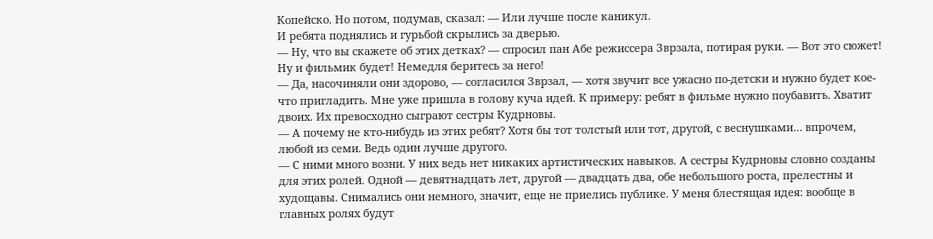Копейско. Но потом, подумав, сказал: — Или лучше после каникул.
И ребята поднялись и гурьбой скрылись за дверью.
— Ну, что вы скажете об этих детках? — спросил пан Абе режиссера Зврзала, потирая руки. — Вот это сюжет! Ну и фильмик будет! Немедля беритесь за него!
— Да, насочиняли они здорово, — согласился Зврзал, — хотя звучит все ужасно по-детски и нужно будет кое-что пригладить. Мне уже пришла в голову куча идей. К примеру: ребят в фильме нужно поубавить. Хватит двоих. Их превосходно сыграют сестры Кудрновы.
— А почему не кто-нибудь из этих ребят? Хотя бы тот толстый или тот, другой, с веснушками… впрочем, любой из семи. Ведь один лучше другого.
— С ними много возни. У них ведь нет никаких артистических навыков. А сестры Кудрновы словно созданы для этих ролей. Одной — девятнадцать лет, другой — двадцать два, обе небольшого роста, прелестны и худощавы. Снимались они немного, значит, еще не приелись публике. У меня блестящая идея: вообще в главных ролях будут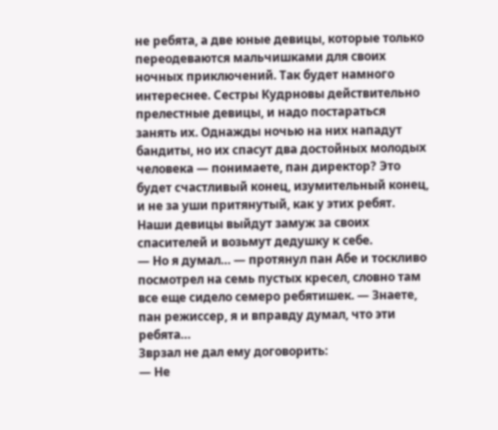не ребята, а две юные девицы, которые только переодеваются мальчишками для своих ночных приключений. Так будет намного интереснее. Сестры Кудрновы действительно прелестные девицы, и надо постараться занять их. Однажды ночью на них нападут бандиты, но их спасут два достойных молодых человека — понимаете, пан директор? Это будет счастливый конец, изумительный конец, и не за уши притянутый, как у этих ребят. Наши девицы выйдут замуж за своих спасителей и возьмут дедушку к себе.
— Но я думал… — протянул пан Абе и тоскливо посмотрел на семь пустых кресел, словно там все еще сидело семеро ребятишек. — Знаете, пан режиссер, я и вправду думал, что эти ребята…
Зврзал не дал ему договорить:
— Не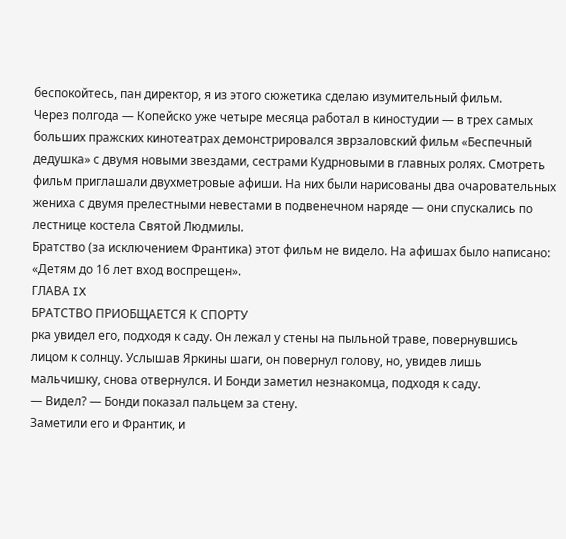беспокойтесь, пан директор, я из этого сюжетика сделаю изумительный фильм.
Через полгода — Копейско уже четыре месяца работал в киностудии — в трех самых больших пражских кинотеатрах демонстрировался зврзаловский фильм «Беспечный дедушка» с двумя новыми звездами, сестрами Кудрновыми в главных ролях. Смотреть фильм приглашали двухметровые афиши. На них были нарисованы два очаровательных жениха с двумя прелестными невестами в подвенечном наряде — они спускались по лестнице костела Святой Людмилы.
Братство (за исключением Франтика) этот фильм не видело. На афишах было написано: «Детям до 16 лет вход воспрещен».
ГЛАВА IX
БРАТСТВО ПРИОБЩАЕТСЯ К СПОРТУ
рка увидел его, подходя к саду. Он лежал у стены на пыльной траве, повернувшись лицом к солнцу. Услышав Яркины шаги, он повернул голову, но, увидев лишь мальчишку, снова отвернулся. И Бонди заметил незнакомца, подходя к саду.
— Видел? — Бонди показал пальцем за стену.
Заметили его и Франтик, и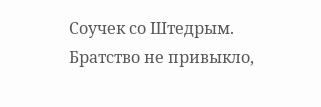Соучек со Штедрым. Братство не привыкло,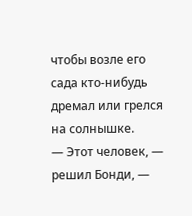чтобы возле его сада кто-нибудь дремал или грелся на солнышке.
— Этот человек, — решил Бонди, —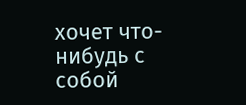хочет что-нибудь с собой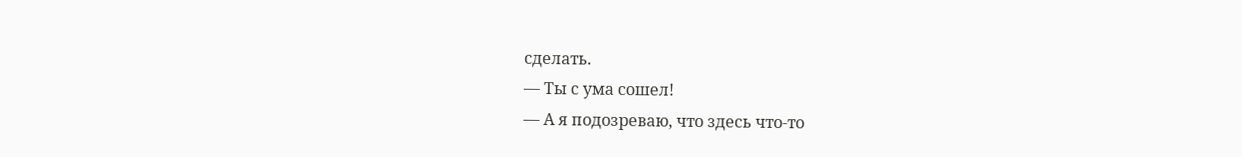сделать.
— Ты с ума сошел!
— А я подозреваю, что здесь что-то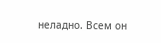неладно. Всем он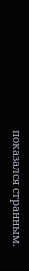показался странным.